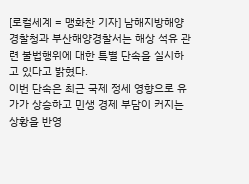[로컬세계 = 맹화찬 기자] 남해지방해양경찰청과 부산해양경찰서는 해상 석유 관련 불법행위에 대한 특별 단속을 실시하고 있다고 밝혔다.
이번 단속은 최근 국제 정세 영향으로 유가가 상승하고 민생 경제 부담이 커지는 상황을 반영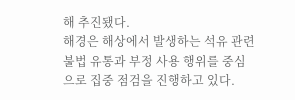해 추진됐다.
해경은 해상에서 발생하는 석유 관련 불법 유통과 부정 사용 행위를 중심으로 집중 점검을 진행하고 있다.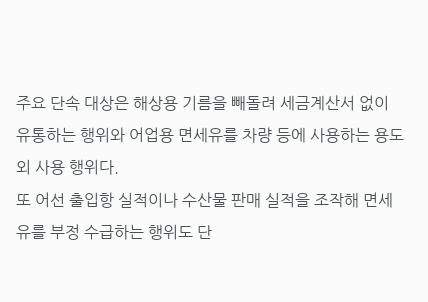주요 단속 대상은 해상용 기름을 빼돌려 세금계산서 없이 유통하는 행위와 어업용 면세유를 차량 등에 사용하는 용도 외 사용 행위다.
또 어선 출입항 실적이나 수산물 판매 실적을 조작해 면세유를 부정 수급하는 행위도 단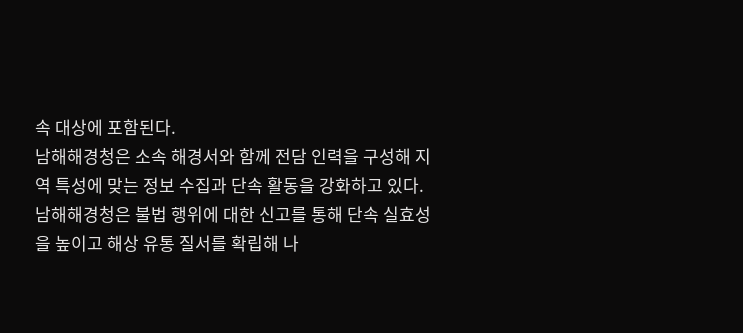속 대상에 포함된다.
남해해경청은 소속 해경서와 함께 전담 인력을 구성해 지역 특성에 맞는 정보 수집과 단속 활동을 강화하고 있다.
남해해경청은 불법 행위에 대한 신고를 통해 단속 실효성을 높이고 해상 유통 질서를 확립해 나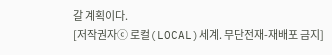갈 계획이다.
[저작권자ⓒ 로컬(LOCAL)세계. 무단전재-재배포 금지]